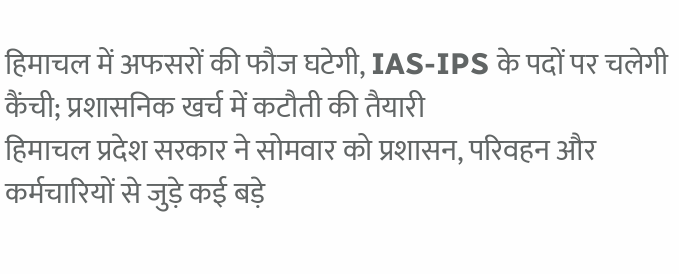हिमाचल में अफसरों की फौज घटेगी, IAS-IPS के पदों पर चलेगी कैंची; प्रशासनिक खर्च में कटौती की तैयारी
हिमाचल प्रदेश सरकार ने सोमवार को प्रशासन, परिवहन और कर्मचारियों से जुड़े कई बड़े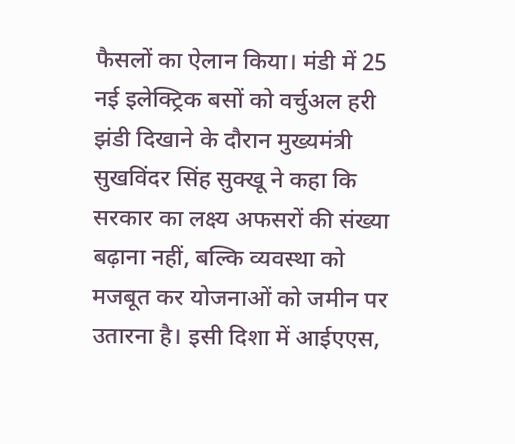फैसलों का ऐलान किया। मंडी में 25 नई इलेक्ट्रिक बसों को वर्चुअल हरी झंडी दिखाने के दौरान मुख्यमंत्री सुखविंदर सिंह सुक्खू ने कहा कि सरकार का लक्ष्य अफसरों की संख्या बढ़ाना नहीं, बल्कि व्यवस्था को मजबूत कर योजनाओं को जमीन पर उतारना है। इसी दिशा में आईएएस,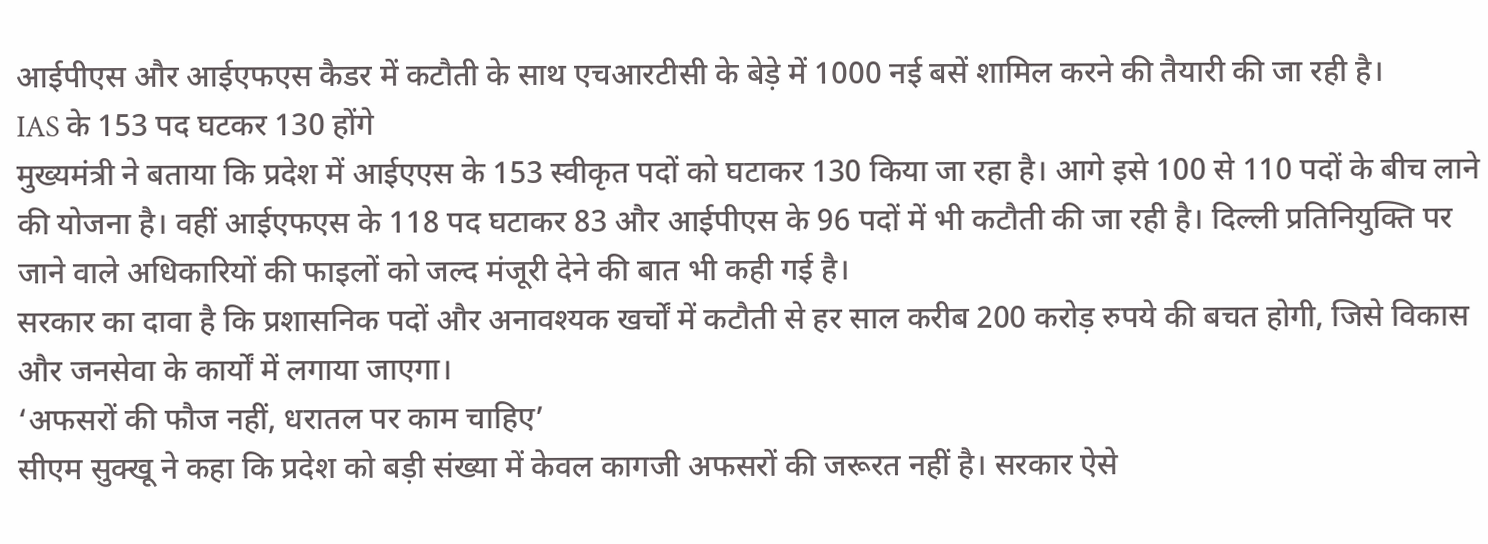आईपीएस और आईएफएस कैडर में कटौती के साथ एचआरटीसी के बेड़े में 1000 नई बसें शामिल करने की तैयारी की जा रही है।
IAS के 153 पद घटकर 130 होंगे
मुख्यमंत्री ने बताया कि प्रदेश में आईएएस के 153 स्वीकृत पदों को घटाकर 130 किया जा रहा है। आगे इसे 100 से 110 पदों के बीच लाने की योजना है। वहीं आईएफएस के 118 पद घटाकर 83 और आईपीएस के 96 पदों में भी कटौती की जा रही है। दिल्ली प्रतिनियुक्ति पर जाने वाले अधिकारियों की फाइलों को जल्द मंजूरी देने की बात भी कही गई है।
सरकार का दावा है कि प्रशासनिक पदों और अनावश्यक खर्चों में कटौती से हर साल करीब 200 करोड़ रुपये की बचत होगी, जिसे विकास और जनसेवा के कार्यों में लगाया जाएगा।
‘अफसरों की फौज नहीं, धरातल पर काम चाहिए’
सीएम सुक्खू ने कहा कि प्रदेश को बड़ी संख्या में केवल कागजी अफसरों की जरूरत नहीं है। सरकार ऐसे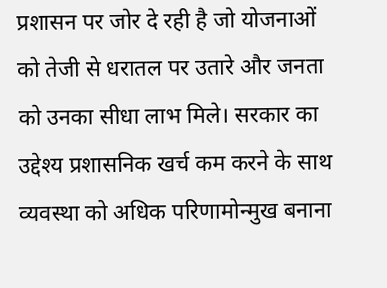प्रशासन पर जोर दे रही है जो योजनाओं को तेजी से धरातल पर उतारे और जनता को उनका सीधा लाभ मिले। सरकार का उद्देश्य प्रशासनिक खर्च कम करने के साथ व्यवस्था को अधिक परिणामोन्मुख बनाना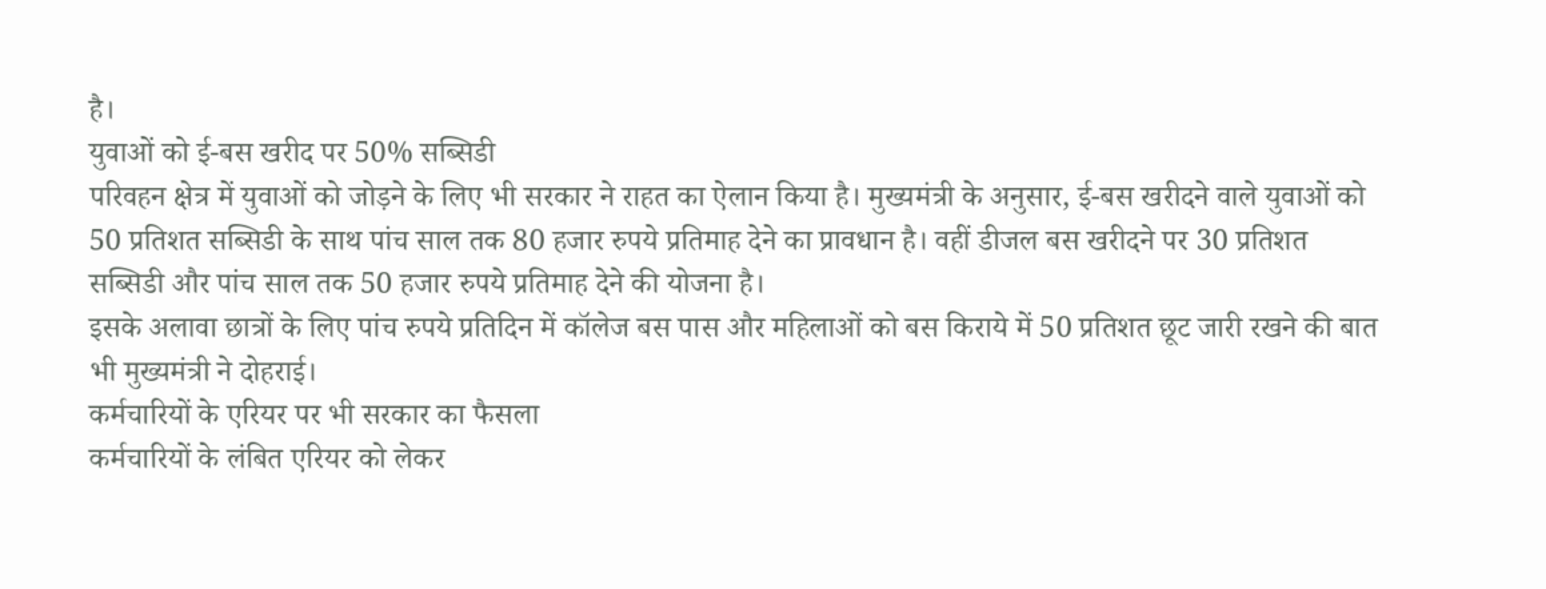है।
युवाओं को ई-बस खरीद पर 50% सब्सिडी
परिवहन क्षेत्र में युवाओं को जोड़ने के लिए भी सरकार ने राहत का ऐलान किया है। मुख्यमंत्री के अनुसार, ई-बस खरीदने वाले युवाओं को 50 प्रतिशत सब्सिडी के साथ पांच साल तक 80 हजार रुपये प्रतिमाह देने का प्रावधान है। वहीं डीजल बस खरीदने पर 30 प्रतिशत सब्सिडी और पांच साल तक 50 हजार रुपये प्रतिमाह देने की योजना है।
इसके अलावा छात्रों के लिए पांच रुपये प्रतिदिन में कॉलेज बस पास और महिलाओं को बस किराये में 50 प्रतिशत छूट जारी रखने की बात भी मुख्यमंत्री ने दोहराई।
कर्मचारियों के एरियर पर भी सरकार का फैसला
कर्मचारियों के लंबित एरियर को लेकर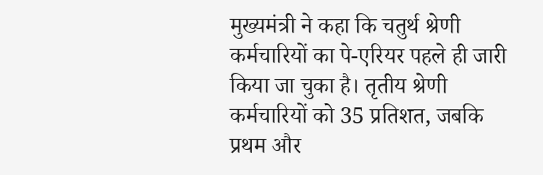मुख्यमंत्री ने कहा कि चतुर्थ श्रेणी कर्मचारियों का पे-एरियर पहले ही जारी किया जा चुका है। तृतीय श्रेणी कर्मचारियों को 35 प्रतिशत, जबकि प्रथम और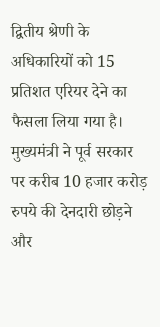द्वितीय श्रेणी के अधिकारियों को 15 प्रतिशत एरियर देने का फैसला लिया गया है।
मुख्यमंत्री ने पूर्व सरकार पर करीब 10 हजार करोड़ रुपये की देनदारी छोड़ने और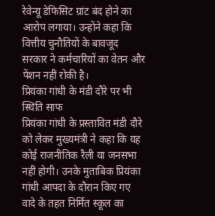रेवेन्यू डेफिसिट ग्रांट बंद होने का आरोप लगाया। उन्होंने कहा कि वित्तीय चुनौतियों के बावजूद सरकार ने कर्मचारियों का वेतन और पेंशन नहीं रोकी है।
प्रियंका गांधी के मंडी दौरे पर भी स्थिति साफ
प्रियंका गांधी के प्रस्तावित मंडी दौरे को लेकर मुख्यमंत्री ने कहा कि यह कोई राजनीतिक रैली या जनसभा नहीं होगी। उनके मुताबिक प्रियंका गांधी आपदा के दौरान किए गए वादे के तहत निर्मित स्कूल का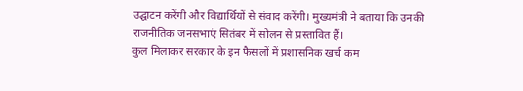उद्घाटन करेंगी और विद्यार्थियों से संवाद करेंगी। मुख्यमंत्री ने बताया कि उनकी राजनीतिक जनसभाएं सितंबर में सोलन से प्रस्तावित हैं।
कुल मिलाकर सरकार के इन फैसलों में प्रशासनिक खर्च कम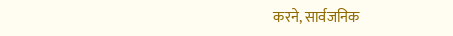करने, सार्वजनिक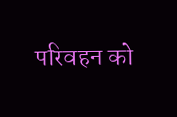परिवहन को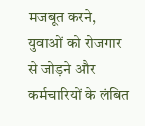मजबूत करने, युवाओं को रोजगार से जोड़ने और कर्मचारियों के लंबित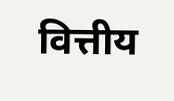वित्तीय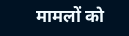मामलों को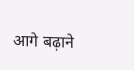आगे बढ़ाने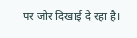पर जोर दिखाई दे रहा है।